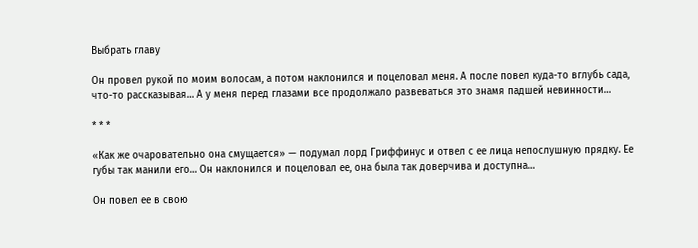Выбрать главу

Он провел рукой по моим волосам, а потом наклонился и поцеловал меня. А после повел куда-то вглубь сада, что-то рассказывая… А у меня перед глазами все продолжало развеваться это знамя падшей невинности…

* * *

«Как же очаровательно она смущается» — подумал лорд Гриффинус и отвел с ее лица непослушную прядку. Ее губы так манили его… Он наклонился и поцеловал ее, она была так доверчива и доступна…

Он повел ее в свою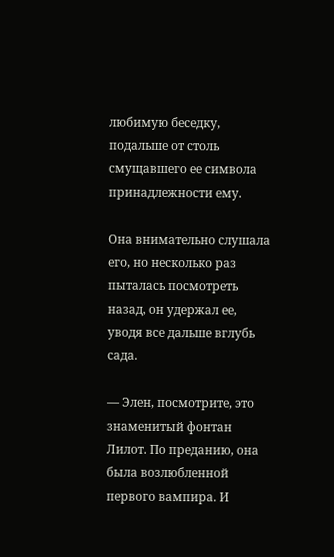любимую беседку, подальше от столь смущавшего ее символа принадлежности ему.

Она внимательно слушала его, но несколько раз пыталась посмотреть назад, он удержал ее, уводя все дальше вглубь сада.

— Элен, посмотрите, это знаменитый фонтан Лилот. По преданию, она была возлюбленной первого вампира. И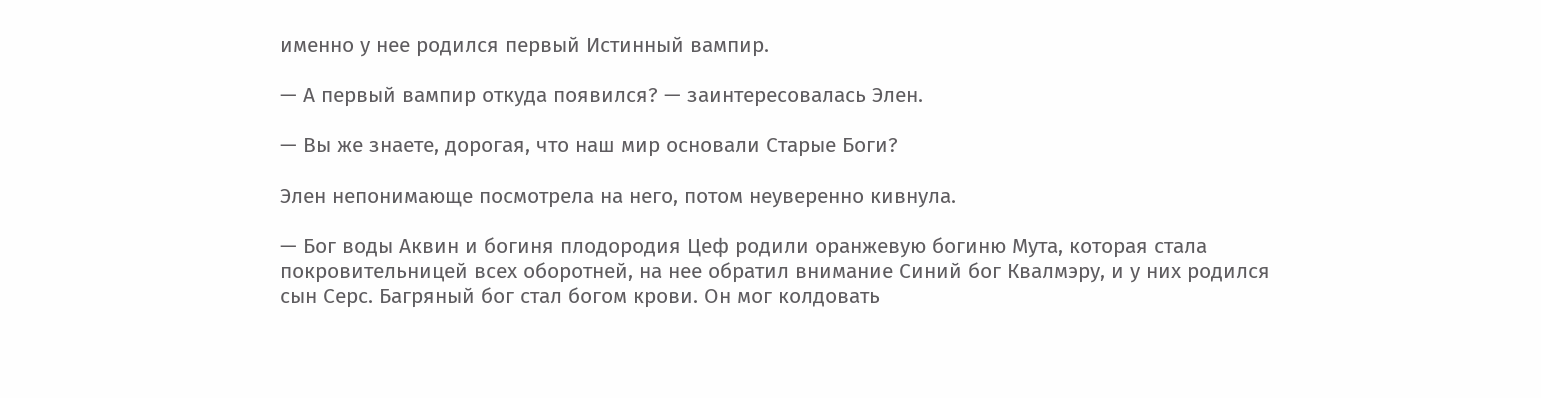именно у нее родился первый Истинный вампир.

— А первый вампир откуда появился? — заинтересовалась Элен.

— Вы же знаете, дорогая, что наш мир основали Старые Боги?

Элен непонимающе посмотрела на него, потом неуверенно кивнула.

— Бог воды Аквин и богиня плодородия Цеф родили оранжевую богиню Мута, которая стала покровительницей всех оборотней, на нее обратил внимание Синий бог Квалмэру, и у них родился сын Серс. Багряный бог стал богом крови. Он мог колдовать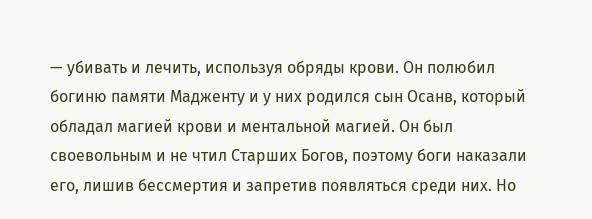— убивать и лечить, используя обряды крови. Он полюбил богиню памяти Мадженту и у них родился сын Осанв, который обладал магией крови и ментальной магией. Он был своевольным и не чтил Старших Богов, поэтому боги наказали его, лишив бессмертия и запретив появляться среди них. Но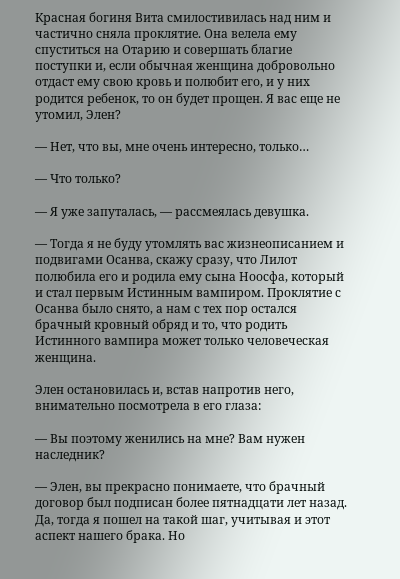Красная богиня Вита смилостивилась над ним и частично сняла проклятие. Она велела ему спуститься на Отарию и совершать благие поступки и, если обычная женщина добровольно отдаст ему свою кровь и полюбит его, и у них родится ребенок, то он будет прощен. Я вас еще не утомил, Элен?

— Нет, что вы, мне очень интересно, только…

— Что только?

— Я уже запуталась, — рассмеялась девушка.

— Тогда я не буду утомлять вас жизнеописанием и подвигами Осанва, скажу сразу, что Лилот полюбила его и родила ему сына Ноосфа, который и стал первым Истинным вампиром. Проклятие с Осанва было снято, а нам с тех пор остался брачный кровный обряд и то, что родить Истинного вампира может только человеческая женщина.

Элен остановилась и, встав напротив него, внимательно посмотрела в его глаза:

— Вы поэтому женились на мне? Вам нужен наследник?

— Элен, вы прекрасно понимаете, что брачный договор был подписан более пятнадцати лет назад. Да, тогда я пошел на такой шаг, учитывая и этот аспект нашего брака. Но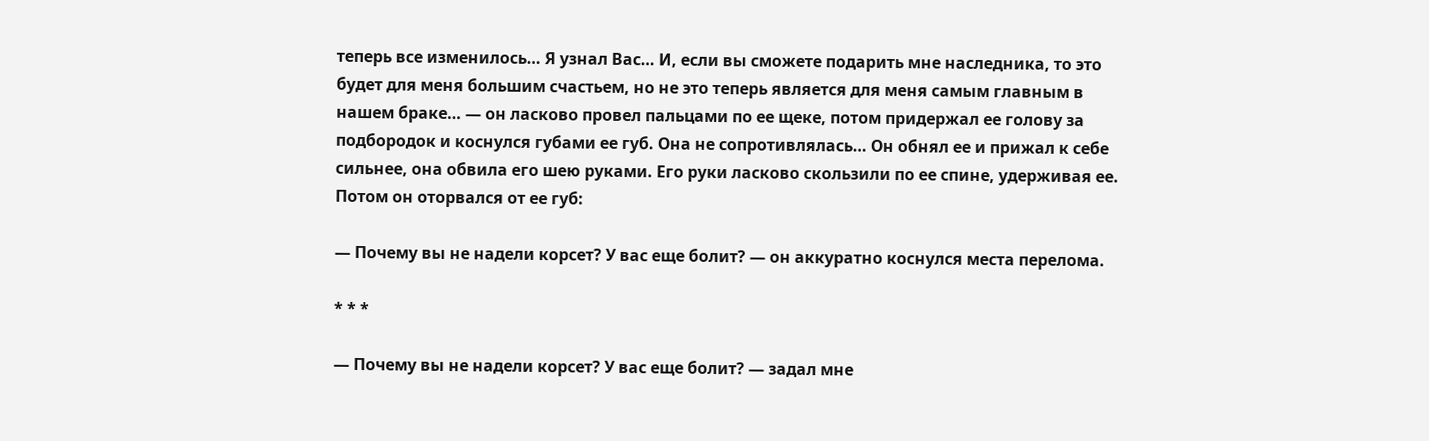теперь все изменилось… Я узнал Вас… И, если вы сможете подарить мне наследника, то это будет для меня большим счастьем, но не это теперь является для меня самым главным в нашем браке… — он ласково провел пальцами по ее щеке, потом придержал ее голову за подбородок и коснулся губами ее губ. Она не сопротивлялась… Он обнял ее и прижал к себе сильнее, она обвила его шею руками. Его руки ласково скользили по ее спине, удерживая ее. Потом он оторвался от ее губ:

— Почему вы не надели корсет? У вас еще болит? — он аккуратно коснулся места перелома.

* * *

— Почему вы не надели корсет? У вас еще болит? — задал мне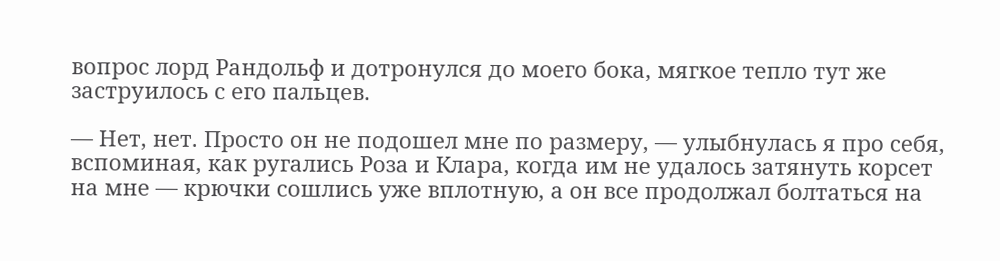вопрос лорд Рандольф и дотронулся до моего бока, мягкое тепло тут же заструилось с его пальцев.

— Нет, нет. Просто он не подошел мне по размеру, — улыбнулась я про себя, вспоминая, как ругались Роза и Клара, когда им не удалось затянуть корсет на мне — крючки сошлись уже вплотную, а он все продолжал болтаться на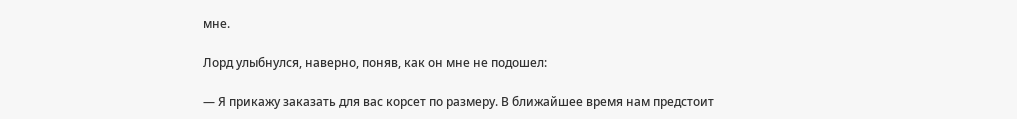мне.

Лорд улыбнулся, наверно, поняв, как он мне не подошел:

— Я прикажу заказать для вас корсет по размеру. В ближайшее время нам предстоит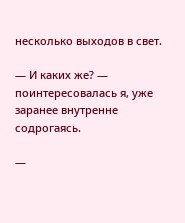несколько выходов в свет.

— И каких же? — поинтересовалась я, уже заранее внутренне содрогаясь.

—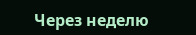Через неделю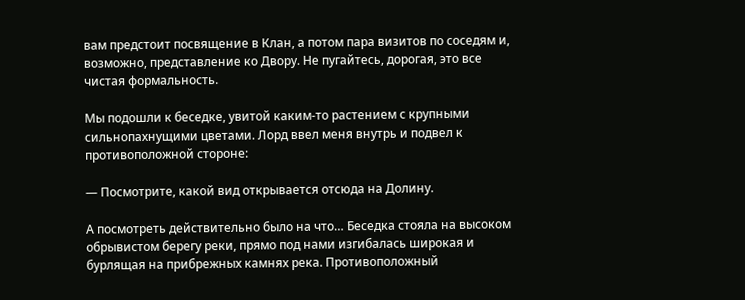вам предстоит посвящение в Клан, а потом пара визитов по соседям и, возможно, представление ко Двору. Не пугайтесь, дорогая, это все чистая формальность.

Мы подошли к беседке, увитой каким-то растением с крупными сильнопахнущими цветами. Лорд ввел меня внутрь и подвел к противоположной стороне:

— Посмотрите, какой вид открывается отсюда на Долину.

А посмотреть действительно было на что… Беседка стояла на высоком обрывистом берегу реки, прямо под нами изгибалась широкая и бурлящая на прибрежных камнях река. Противоположный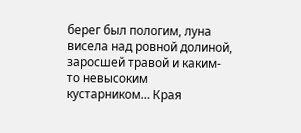берег был пологим, луна висела над ровной долиной, заросшей травой и каким-то невысоким кустарником… Края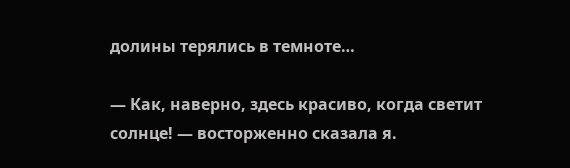долины терялись в темноте…

— Как, наверно, здесь красиво, когда светит солнце! — восторженно сказала я.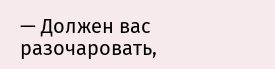— Должен вас разочаровать,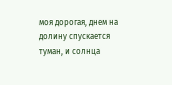моя дорогая, днем на долину спускается туман, и солнца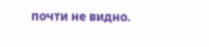почти не видно.